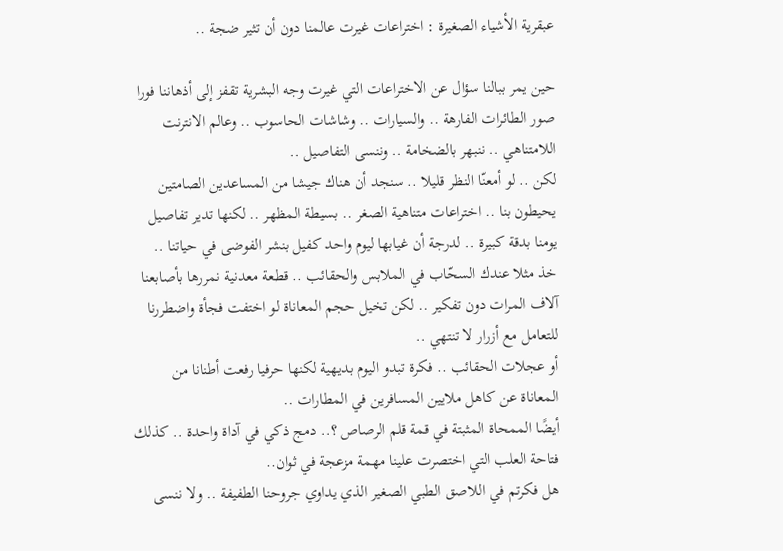عبقرية الأشياء الصغيرة : اختراعات غيرت عالمنا دون أن تثير ضجة ..

حين يمر ببالنا سؤال عن الاختراعات التي غيرت وجه البشرية تقفز إلى أذهاننا فورا صور الطائرات الفارهة .. والسيارات .. وشاشات الحاسوب .. وعالم الانترنت اللامتناهي .. ننبهر بالضخامة .. وننسى التفاصيل ..
لكن .. لو أمعنّا النظر قليلا .. سنجد أن هناك جيشا من المساعدين الصامتين يحيطون بنا .. اختراعات متناهية الصغر .. بسيطة المظهر .. لكنها تدير تفاصيل يومنا بدقة كبيرة .. لدرجة أن غيابها ليوم واحد كفيل بنشر الفوضى في حياتنا ..
خذ مثلا عندك السحّاب في الملابس والحقائب .. قطعة معدنية نمررها بأصابعنا آلاف المرات دون تفكير .. لكن تخيل حجم المعاناة لو اختفت فجأة واضطررنا للتعامل مع أزرار لا تنتهي ..
أو عجلات الحقائب .. فكرة تبدو اليوم بديهية لكنها حرفيا رفعت أطنانا من المعاناة عن كاهل ملايين المسافرين في المطارات ..
أيضًا الممحاة المثبتة في قمة قلم الرصاص ؟.. دمج ذكي في آداة واحدة .. كذلك فتاحة العلب التي اختصرت علينا مهمة مزعجة في ثوان..
هل فكرتم في اللاصق الطبي الصغير الذي يداوي جروحنا الطفيفة .. ولا ننسى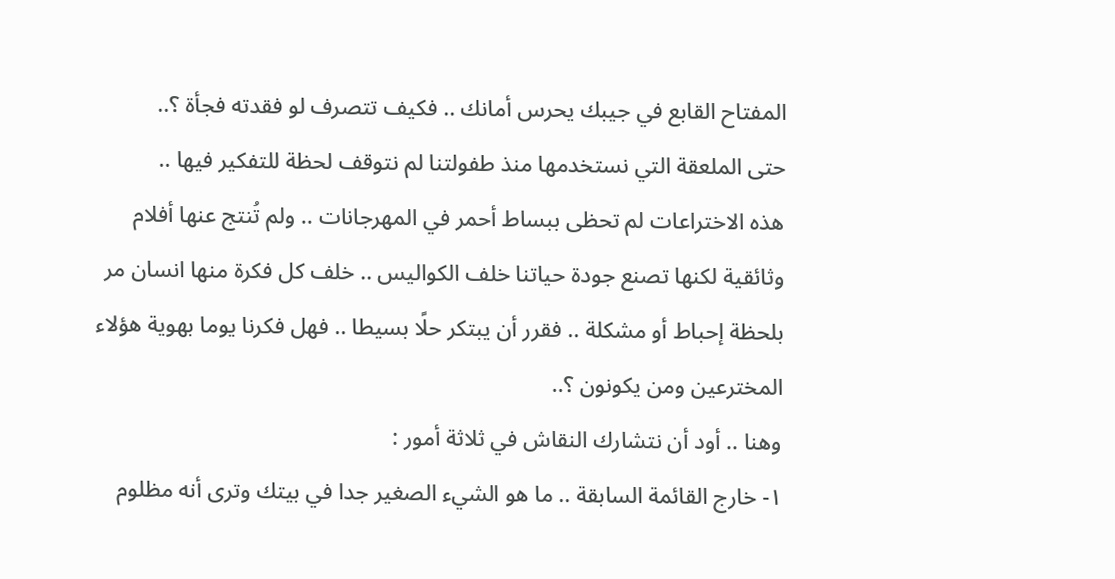المفتاح القابع في جيبك يحرس أمانك .. فكيف تتصرف لو فقدته فجأة ؟..
حتى الملعقة التي نستخدمها منذ طفولتنا لم نتوقف لحظة للتفكير فيها ..
هذه الاختراعات لم تحظى ببساط أحمر في المهرجانات .. ولم تُنتج عنها أفلام وثائقية لكنها تصنع جودة حياتنا خلف الكواليس .. خلف كل فكرة منها انسان مر بلحظة إحباط أو مشكلة .. فقرر أن يبتكر حلًا بسيطا .. فهل فكرنا يوما بهوية هؤلاء المخترعين ومن يكونون ؟..
وهنا .. أود أن نتشارك النقاش في ثلاثة أمور :
١- خارج القائمة السابقة .. ما هو الشيء الصغير جدا في بيتك وترى أنه مظلوم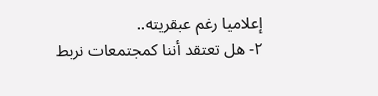إعلاميا رغم عبقريته..
٢- هل تعتقد أننا كمجتمعات نربط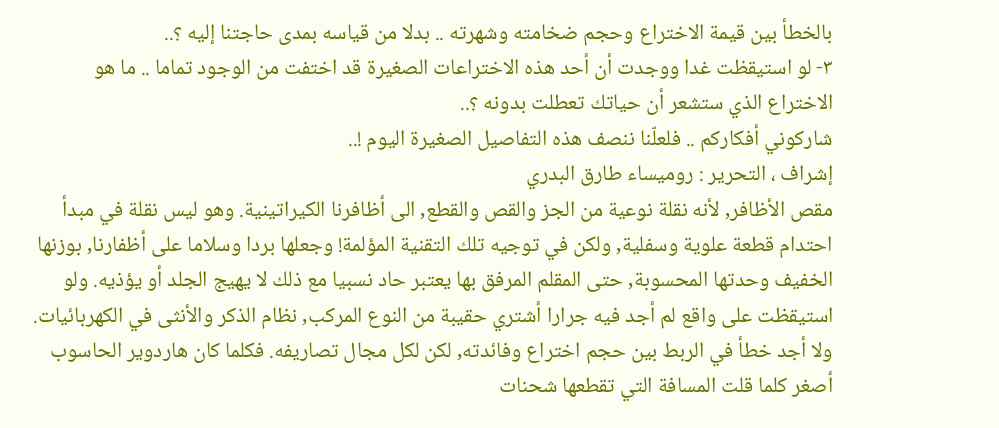بالخطأ بين قيمة الاختراع وحجم ضخامته وشهرته .. بدلا من قياسه بمدى حاجتنا إليه ؟..
٣- لو استيقظت غدا ووجدت أن أحد هذه الاختراعات الصغيرة قد اختفت من الوجود تماما .. ما هو الاختراع الذي ستشعر أن حياتك تعطلت بدونه ؟..
شاركوني أفكاركم .. فلعلّنا ننصف هذه التفاصيل الصغيرة اليوم !..
إشراف ، التحرير : روميساء طارق البدري
مقص الأظافر, لأنه نقلة نوعية من الجز والقص والقطع, الى أظافرنا الكيراتينية. وهو ليس نقلة في مبدأ احتدام قطعة علوية وسفلية, ولكن في توجيه تلك التقنية المؤلمة! وجعلها بردا وسلاما على أظفارنا, بوزنها الخفيف وحدتها المحسوبة, حتى المقلم المرفق بها يعتبر حاد نسبيا مع ذلك لا يهيج الجلد أو يؤذيه. ولو استيقظت على واقع لم أجد فيه جرارا أشتري حقيبة من النوع المركب, نظام الذكر والأنثى في الكهربائيات. ولا أجد خطأ في الربط بين حجم اختراع وفائدته, لكن لكل مجال تصاريفه. فكلما كان هاردوير الحاسوب أصغر كلما قلت المسافة التي تقطعها شحنات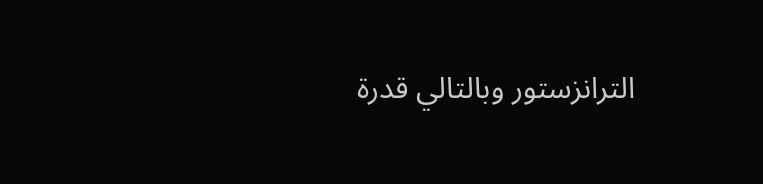الترانزستور وبالتالي قدرة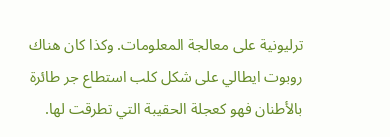ترليونية على معالجة المعلومات. وكذا كان هناك روبوت ايطالي على شكل كلب استطاع جر طائرة بالأطنان فهو كعجلة الحقيبة التي تطرقت لها.